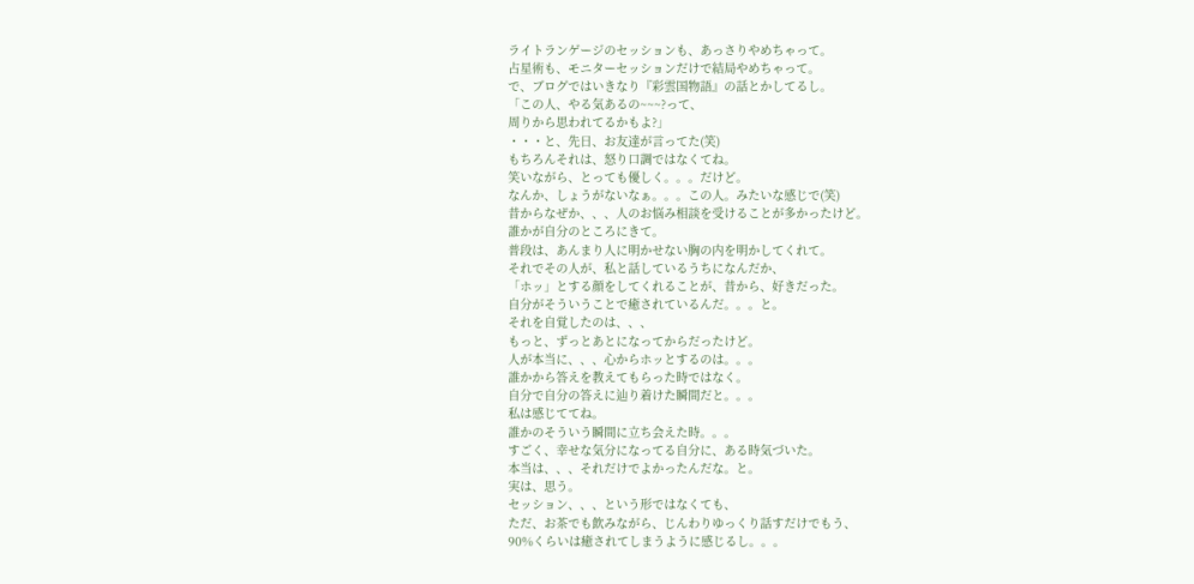ライトランゲージのセッションも、あっさりやめちゃって。
占星術も、モニターセッションだけで結局やめちゃって。
で、ブログではいきなり『彩雲国物語』の話とかしてるし。
「この人、やる気あるの~~~?って、
周りから思われてるかもよ?」
・・・と、先日、お友達が言ってた(笑)
もちろんそれは、怒り口調ではなくてね。
笑いながら、とっても優しく。。。だけど。
なんか、しょうがないなぁ。。。この人。みたいな感じで(笑)
昔からなぜか、、、人のお悩み相談を受けることが多かったけど。
誰かが自分のところにきて。
普段は、あんまり人に明かせない胸の内を明かしてくれて。
それでその人が、私と話しているうちになんだか、
「ホッ」とする顔をしてくれることが、昔から、好きだった。
自分がそういうことで癒されているんだ。。。と。
それを自覚したのは、、、
もっと、ずっとあとになってからだったけど。
人が本当に、、、心からホッとするのは。。。
誰かから答えを教えてもらった時ではなく。
自分で自分の答えに辿り着けた瞬間だと。。。
私は感じててね。
誰かのそういう瞬間に立ち会えた時。。。
すごく、幸せな気分になってる自分に、ある時気づいた。
本当は、、、それだけでよかったんだな。と。
実は、思う。
セッション、、、という形ではなくても、
ただ、お茶でも飲みながら、じんわりゆっくり話すだけでもう、
90%くらいは癒されてしまうように感じるし。。。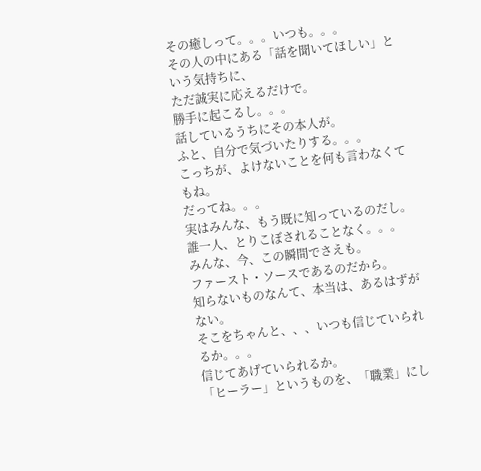その癒しって。。。いつも。。。
その人の中にある「話を聞いてほしい」という気持ちに、
ただ誠実に応えるだけで。
勝手に起こるし。。。
話しているうちにその本人が。
ふと、自分で気づいたりする。。。
こっちが、よけないことを何も言わなくてもね。
だってね。。。
実はみんな、もう既に知っているのだし。
誰一人、とりこぼされることなく。。。
みんな、今、この瞬間でさえも。
ファースト・ソースであるのだから。
知らないものなんて、本当は、あるはずがない。
そこをちゃんと、、、いつも信じていられるか。。。
信じてあげていられるか。
「ヒーラー」というものを、「職業」にし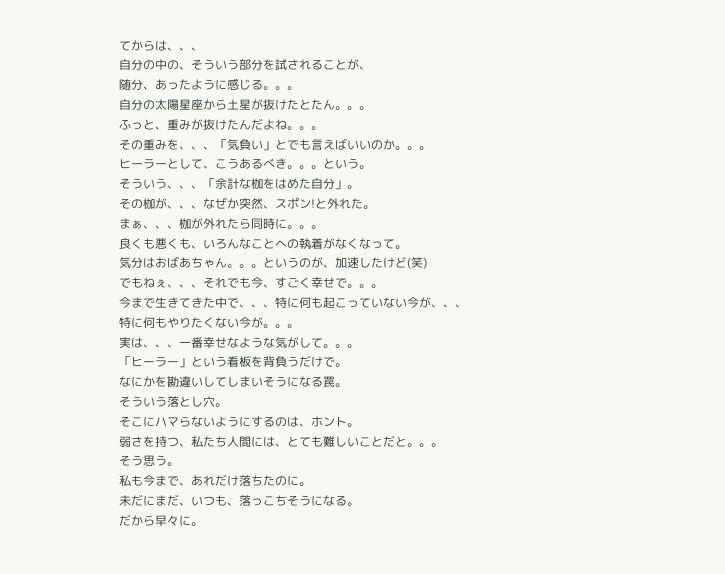てからは、、、
自分の中の、そういう部分を試されることが、
随分、あったように感じる。。。
自分の太陽星座から土星が抜けたとたん。。。
ふっと、重みが抜けたんだよね。。。
その重みを、、、「気負い」とでも言えばいいのか。。。
ヒーラーとして、こうあるべき。。。という。
そういう、、、「余計な枷をはめた自分」。
その枷が、、、なぜか突然、スポン!と外れた。
まぁ、、、枷が外れたら同時に。。。
良くも悪くも、いろんなことへの執着がなくなって。
気分はおばあちゃん。。。というのが、加速したけど(笑)
でもねぇ、、、それでも今、すごく幸せで。。。
今まで生きてきた中で、、、特に何も起こっていない今が、、、
特に何もやりたくない今が。。。
実は、、、一番幸せなような気がして。。。
「ヒーラー」という看板を背負うだけで。
なにかを勘違いしてしまいそうになる罠。
そういう落とし穴。
そこにハマらないようにするのは、ホント。
弱さを持つ、私たち人間には、とても難しいことだと。。。
そう思う。
私も今まで、あれだけ落ちたのに。
未だにまだ、いつも、落っこちそうになる。
だから早々に。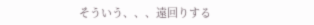そういう、、、遠回りする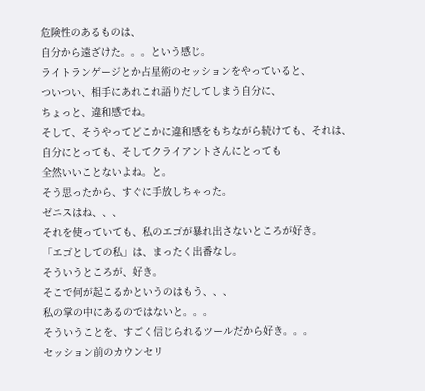危険性のあるものは、
自分から遠ざけた。。。という感じ。
ライトランゲージとか占星術のセッションをやっていると、
ついつい、相手にあれこれ語りだしてしまう自分に、
ちょっと、違和感でね。
そして、そうやってどこかに違和感をもちながら続けても、それは、
自分にとっても、そしてクライアントさんにとっても
全然いいことないよね。と。
そう思ったから、すぐに手放しちゃった。
ゼニスはね、、、
それを使っていても、私のエゴが暴れ出さないところが好き。
「エゴとしての私」は、まったく出番なし。
そういうところが、好き。
そこで何が起こるかというのはもう、、、
私の掌の中にあるのではないと。。。
そういうことを、すごく信じられるツールだから好き。。。
セッション前のカウンセリ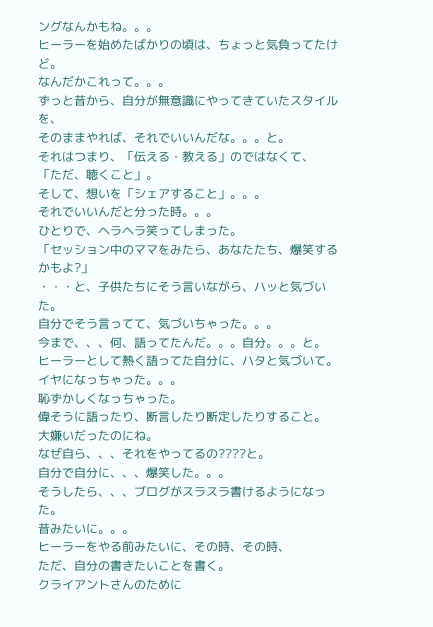ングなんかもね。。。
ヒーラーを始めたばかりの頃は、ちょっと気負ってたけど。
なんだかこれって。。。
ずっと昔から、自分が無意識にやってきていたスタイルを、
そのままやれば、それでいいんだな。。。と。
それはつまり、「伝える・教える」のではなくて、
「ただ、聴くこと」。
そして、想いを「シェアすること」。。。
それでいいんだと分った時。。。
ひとりで、ヘラヘラ笑ってしまった。
「セッション中のママをみたら、あなたたち、爆笑するかもよ?」
・・・と、子供たちにそう言いながら、ハッと気づいた。
自分でそう言ってて、気づいちゃった。。。
今まで、、、何、語ってたんだ。。。自分。。。と。
ヒーラーとして熱く語ってた自分に、ハタと気づいて。
イヤになっちゃった。。。
恥ずかしくなっちゃった。
偉そうに語ったり、断言したり断定したりすること。
大嫌いだったのにね。
なぜ自ら、、、それをやってるの????と。
自分で自分に、、、爆笑した。。。
そうしたら、、、ブログがスラスラ書けるようになった。
昔みたいに。。。
ヒーラーをやる前みたいに、その時、その時、
ただ、自分の書きたいことを書く。
クライアントさんのために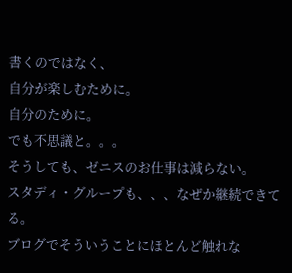書くのではなく、
自分が楽しむために。
自分のために。
でも不思議と。。。
そうしても、ゼニスのお仕事は減らない。
スタディ・グループも、、、なぜか継続できてる。
ブログでそういうことにほとんど触れな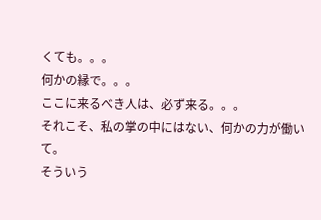くても。。。
何かの縁で。。。
ここに来るべき人は、必ず来る。。。
それこそ、私の掌の中にはない、何かの力が働いて。
そういう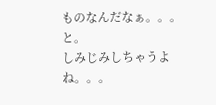ものなんだなぁ。。。と。
しみじみしちゃうよね。。。